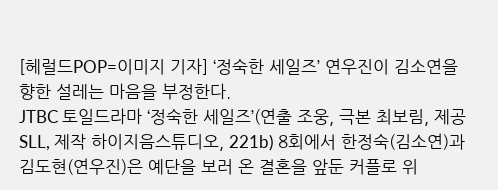[헤럴드POP=이미지 기자] ‘정숙한 세일즈’ 연우진이 김소연을 향한 설레는 마음을 부정한다.
JTBC 토일드라마 ‘정숙한 세일즈’(연출 조웅, 극본 최보림, 제공 SLL, 제작 하이지음스튜디오, 221b) 8회에서 한정숙(김소연)과 김도현(연우진)은 예단을 보러 온 결혼을 앞둔 커플로 위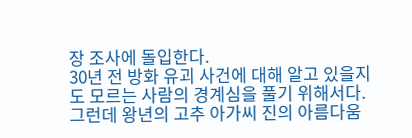장 조사에 돌입한다.
30년 전 방화 유괴 사건에 대해 알고 있을지도 모르는 사람의 경계심을 풀기 위해서다. 그런데 왕년의 고추 아가씨 진의 아름다움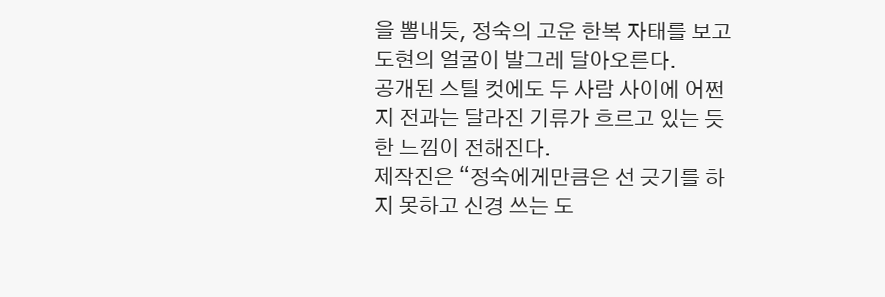을 뽐내듯, 정숙의 고운 한복 자태를 보고 도현의 얼굴이 발그레 달아오른다.
공개된 스틸 컷에도 두 사람 사이에 어쩐지 전과는 달라진 기류가 흐르고 있는 듯한 느낌이 전해진다.
제작진은 “정숙에게만큼은 선 긋기를 하지 못하고 신경 쓰는 도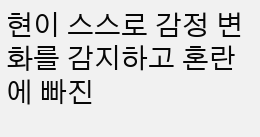현이 스스로 감정 변화를 감지하고 혼란에 빠진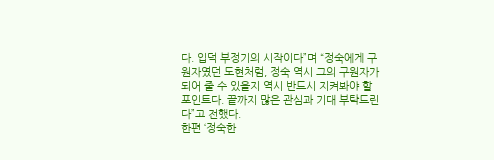다. 입덕 부정기의 시작이다”며 “정숙에게 구원자였던 도현처럼, 정숙 역시 그의 구원자가 되어 줄 수 있을지 역시 반드시 지켜봐야 할 포인트다. 끝까지 많은 관심과 기대 부탁드린다”고 전했다.
한편 ‘정숙한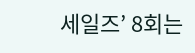세일즈’ 8회는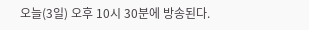오늘(3일) 오후 10시 30분에 방송된다.